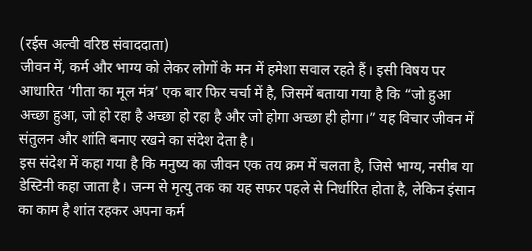(रईस अल्वी वरिष्ठ संवाददाता)
जीवन में, कर्म और भाग्य को लेकर लोगों के मन में हमेशा सवाल रहते हैं। इसी विषय पर आधारित ‘गीता का मूल मंत्र’ एक बार फिर चर्चा में है, जिसमें बताया गया है कि “जो हुआ अच्छा हुआ, जो हो रहा है अच्छा हो रहा है और जो होगा अच्छा ही होगा।” यह विचार जीवन में संतुलन और शांति बनाए रखने का संदेश देता है।
इस संदेश में कहा गया है कि मनुष्य का जीवन एक तय क्रम में चलता है, जिसे भाग्य, नसीब या डेस्टिनी कहा जाता है। जन्म से मृत्यु तक का यह सफर पहले से निर्धारित होता है, लेकिन इंसान का काम है शांत रहकर अपना कर्म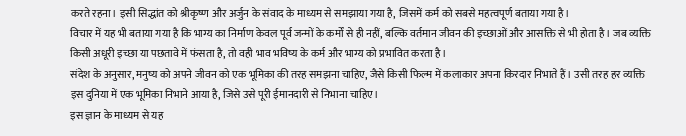करते रहना। इसी सिद्धांत को श्रीकृष्ण और अर्जुन के संवाद के माध्यम से समझाया गया है, जिसमें कर्म को सबसे महत्वपूर्ण बताया गया है।
विचार में यह भी बताया गया है कि भाग्य का निर्माण केवल पूर्व जन्मों के कर्मों से ही नहीं, बल्कि वर्तमान जीवन की इच्छाओं और आसक्ति से भी होता है। जब व्यक्ति किसी अधूरी इच्छा या पछतावे में फंसता है, तो वही भाव भविष्य के कर्म और भाग्य को प्रभावित करता है।
संदेश के अनुसार, मनुष्य को अपने जीवन को एक भूमिका की तरह समझना चाहिए, जैसे किसी फिल्म में कलाकार अपना किरदार निभाते हैं। उसी तरह हर व्यक्ति इस दुनिया में एक भूमिका निभाने आया है, जिसे उसे पूरी ईमानदारी से निभाना चाहिए।
इस ज्ञान के माध्यम से यह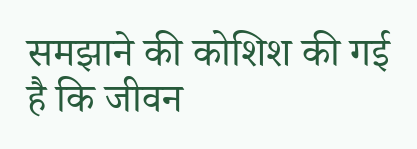समझाने की कोशिश की गई है कि जीवन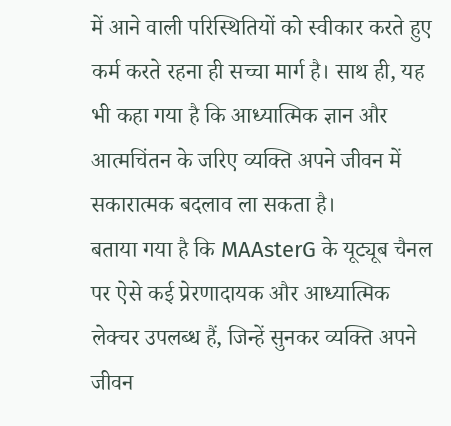में आने वाली परिस्थितियों को स्वीकार करते हुए कर्म करते रहना ही सच्चा मार्ग है। साथ ही, यह भी कहा गया है कि आध्यात्मिक ज्ञान और आत्मचिंतन के जरिए व्यक्ति अपने जीवन में सकारात्मक बदलाव ला सकता है।
बताया गया है कि MAAsterG के यूट्यूब चैनल पर ऐसे कई प्रेरणादायक और आध्यात्मिक लेक्चर उपलब्ध हैं, जिन्हें सुनकर व्यक्ति अपने जीवन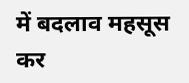में बदलाव महसूस कर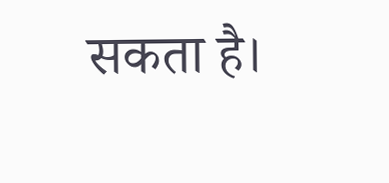सकता है।